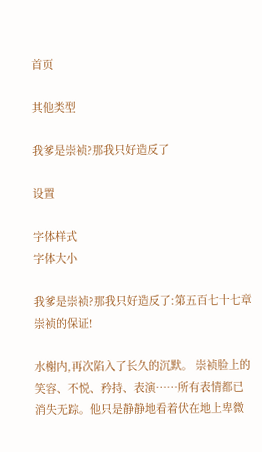首页

其他类型

我爹是崇祯?那我只好造反了

设置

字体样式
字体大小

我爹是崇祯?那我只好造反了:第五百七十七章 崇祯的保证!

水榭内,再次陷入了长久的沉默。 崇祯脸上的笑容、不悦、矜持、表演……所有表情都已消失无踪。他只是静静地看着伏在地上卑微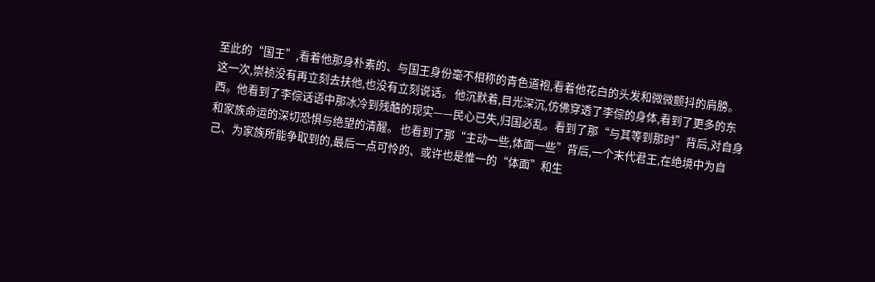至此的“国王”,看着他那身朴素的、与国王身份毫不相称的青色道袍,看着他花白的头发和微微颤抖的肩膀。 这一次,崇祯没有再立刻去扶他,也没有立刻说话。 他沉默着,目光深沉,仿佛穿透了李倧的身体,看到了更多的东西。他看到了李倧话语中那冰冷到残酷的现实——民心已失,归国必乱。看到了那“与其等到那时”背后,对自身和家族命运的深切恐惧与绝望的清醒。 也看到了那“主动一些,体面一些”背后,一个末代君王,在绝境中为自己、为家族所能争取到的,最后一点可怜的、或许也是惟一的“体面”和生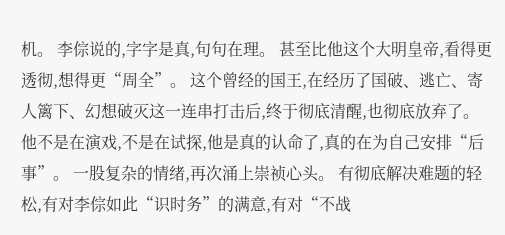机。 李倧说的,字字是真,句句在理。 甚至比他这个大明皇帝,看得更透彻,想得更“周全”。 这个曾经的国王,在经历了国破、逃亡、寄人篱下、幻想破灭这一连串打击后,终于彻底清醒,也彻底放弃了。 他不是在演戏,不是在试探,他是真的认命了,真的在为自己安排“后事”。 一股复杂的情绪,再次涌上崇祯心头。 有彻底解决难题的轻松,有对李倧如此“识时务”的满意,有对“不战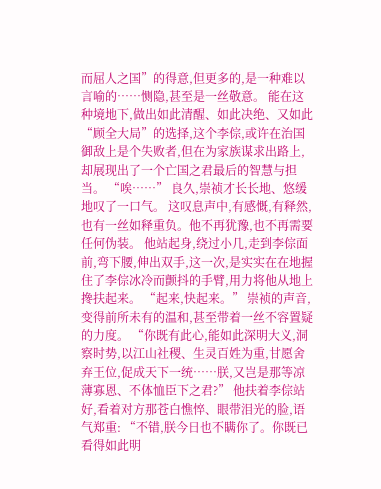而屈人之国”的得意,但更多的,是一种难以言喻的……恻隐,甚至是一丝敬意。 能在这种境地下,做出如此清醒、如此决绝、又如此“顾全大局”的选择,这个李倧,或许在治国御敌上是个失败者,但在为家族谋求出路上,却展现出了一个亡国之君最后的智慧与担当。 “唉……” 良久,崇祯才长长地、悠缓地叹了一口气。 这叹息声中,有感慨,有释然,也有一丝如释重负。他不再犹豫,也不再需要任何伪装。 他站起身,绕过小几,走到李倧面前,弯下腰,伸出双手,这一次,是实实在在地握住了李倧冰冷而颤抖的手臂,用力将他从地上搀扶起来。 “起来,快起来。” 崇祯的声音,变得前所未有的温和,甚至带着一丝不容置疑的力度。 “你既有此心,能如此深明大义,洞察时势,以江山社稷、生灵百姓为重,甘愿舍弃王位,促成天下一统……朕,又岂是那等凉薄寡恩、不体恤臣下之君?” 他扶着李倧站好,看着对方那苍白憔悴、眼带泪光的脸,语气郑重: “不错,朕今日也不瞒你了。你既已看得如此明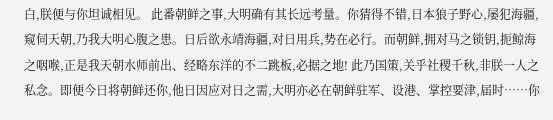白,朕便与你坦诚相见。 此番朝鲜之事,大明确有其长远考量。你猜得不错,日本狼子野心,屡犯海疆,窥伺天朝,乃我大明心腹之患。日后欲永靖海疆,对日用兵,势在必行。而朝鲜,拥对马之锁钥,扼鲸海之咽喉,正是我天朝水师前出、经略东洋的不二跳板,必据之地! 此乃国策,关乎社稷千秋,非朕一人之私念。即便今日将朝鲜还你,他日因应对日之需,大明亦必在朝鲜驻军、设港、掌控要津,届时……你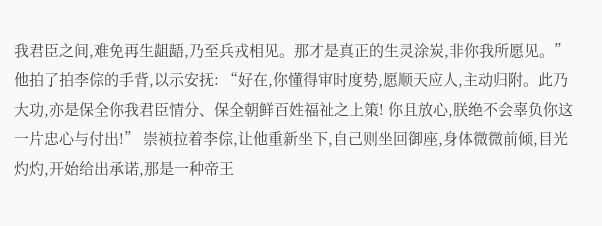我君臣之间,难免再生龃龉,乃至兵戎相见。那才是真正的生灵涂炭,非你我所愿见。” 他拍了拍李倧的手背,以示安抚: “好在,你懂得审时度势,愿顺天应人,主动归附。此乃大功,亦是保全你我君臣情分、保全朝鲜百姓福祉之上策! 你且放心,朕绝不会辜负你这一片忠心与付出!” 崇祯拉着李倧,让他重新坐下,自己则坐回御座,身体微微前倾,目光灼灼,开始给出承诺,那是一种帝王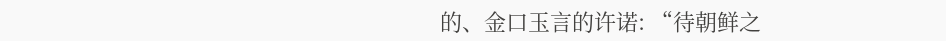的、金口玉言的许诺: “待朝鲜之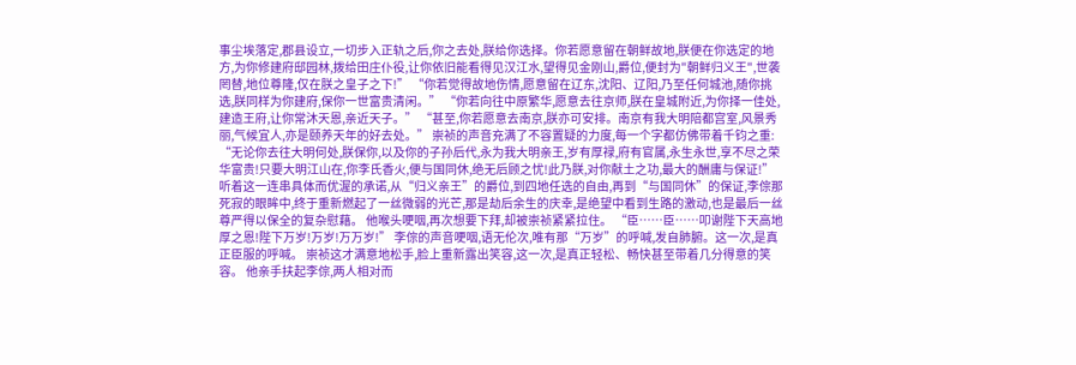事尘埃落定,郡县设立,一切步入正轨之后,你之去处,朕给你选择。你若愿意留在朝鲜故地,朕便在你选定的地方,为你修建府邸园林,拨给田庄仆役,让你依旧能看得见汉江水,望得见金刚山,爵位,便封为"朝鲜归义王",世袭罔替,地位尊隆,仅在朕之皇子之下!” “你若觉得故地伤情,愿意留在辽东,沈阳、辽阳,乃至任何城池,随你挑选,朕同样为你建府,保你一世富贵清闲。” “你若向往中原繁华,愿意去往京师,朕在皇城附近,为你择一佳处,建造王府,让你常沐天恩,亲近天子。” “甚至,你若愿意去南京,朕亦可安排。南京有我大明陪都宫室,风景秀丽,气候宜人,亦是颐养天年的好去处。” 崇祯的声音充满了不容置疑的力度,每一个字都仿佛带着千钧之重: “无论你去往大明何处,朕保你,以及你的子孙后代,永为我大明亲王,岁有厚禄,府有官属,永生永世,享不尽之荣华富贵!只要大明江山在,你李氏香火,便与国同休,绝无后顾之忧!此乃朕,对你献土之功,最大的酬庸与保证!” 听着这一连串具体而优渥的承诺,从“归义亲王”的爵位,到四地任选的自由,再到“与国同休”的保证,李倧那死寂的眼眸中,终于重新燃起了一丝微弱的光芒,那是劫后余生的庆幸,是绝望中看到生路的激动,也是最后一丝尊严得以保全的复杂慰藉。 他喉头哽咽,再次想要下拜,却被崇祯紧紧拉住。 “臣……臣……叩谢陛下天高地厚之恩!陛下万岁!万岁!万万岁!” 李倧的声音哽咽,语无伦次,唯有那“万岁”的呼喊,发自肺腑。这一次,是真正臣服的呼喊。 崇祯这才满意地松手,脸上重新露出笑容,这一次,是真正轻松、畅快甚至带着几分得意的笑容。 他亲手扶起李倧,两人相对而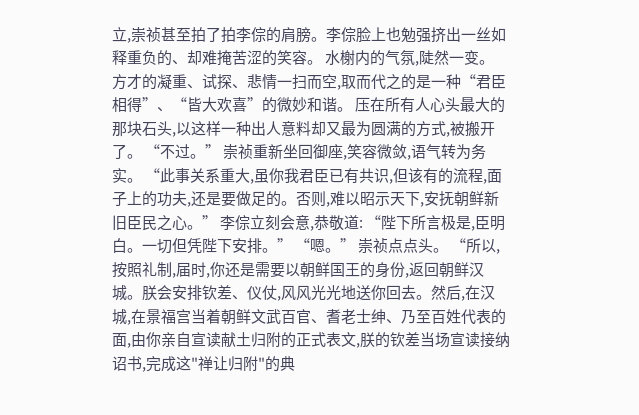立,崇祯甚至拍了拍李倧的肩膀。李倧脸上也勉强挤出一丝如释重负的、却难掩苦涩的笑容。 水榭内的气氛,陡然一变。 方才的凝重、试探、悲情一扫而空,取而代之的是一种“君臣相得”、“皆大欢喜”的微妙和谐。 压在所有人心头最大的那块石头,以这样一种出人意料却又最为圆满的方式,被搬开了。 “不过。” 崇祯重新坐回御座,笑容微敛,语气转为务实。 “此事关系重大,虽你我君臣已有共识,但该有的流程,面子上的功夫,还是要做足的。否则,难以昭示天下,安抚朝鲜新旧臣民之心。” 李倧立刻会意,恭敬道: “陛下所言极是,臣明白。一切但凭陛下安排。” “嗯。” 崇祯点点头。 “所以,按照礼制,届时,你还是需要以朝鲜国王的身份,返回朝鲜汉城。朕会安排钦差、仪仗,风风光光地送你回去。然后,在汉城,在景福宫当着朝鲜文武百官、耆老士绅、乃至百姓代表的面,由你亲自宣读献土归附的正式表文,朕的钦差当场宣读接纳诏书,完成这"禅让归附"的典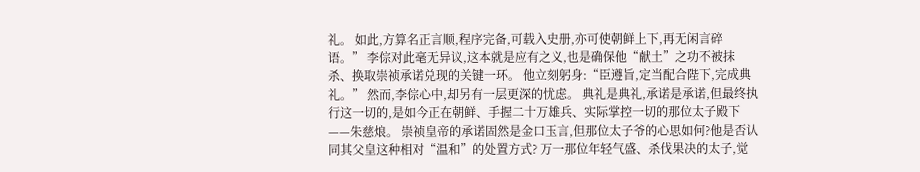礼。 如此,方算名正言顺,程序完备,可载入史册,亦可使朝鲜上下,再无闲言碎语。” 李倧对此毫无异议,这本就是应有之义,也是确保他“献土”之功不被抹杀、换取崇祯承诺兑现的关键一环。 他立刻躬身:“臣遵旨,定当配合陛下,完成典礼。” 然而,李倧心中,却另有一层更深的忧虑。 典礼是典礼,承诺是承诺,但最终执行这一切的,是如今正在朝鲜、手握二十万雄兵、实际掌控一切的那位太子殿下——朱慈烺。 崇祯皇帝的承诺固然是金口玉言,但那位太子爷的心思如何?他是否认同其父皇这种相对“温和”的处置方式? 万一那位年轻气盛、杀伐果决的太子,觉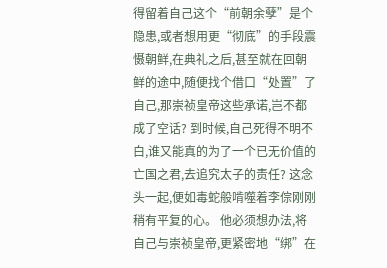得留着自己这个“前朝余孽”是个隐患,或者想用更“彻底”的手段震慑朝鲜,在典礼之后,甚至就在回朝鲜的途中,随便找个借口“处置”了自己,那崇祯皇帝这些承诺,岂不都成了空话? 到时候,自己死得不明不白,谁又能真的为了一个已无价值的亡国之君,去追究太子的责任? 这念头一起,便如毒蛇般啃噬着李倧刚刚稍有平复的心。 他必须想办法,将自己与崇祯皇帝,更紧密地“绑”在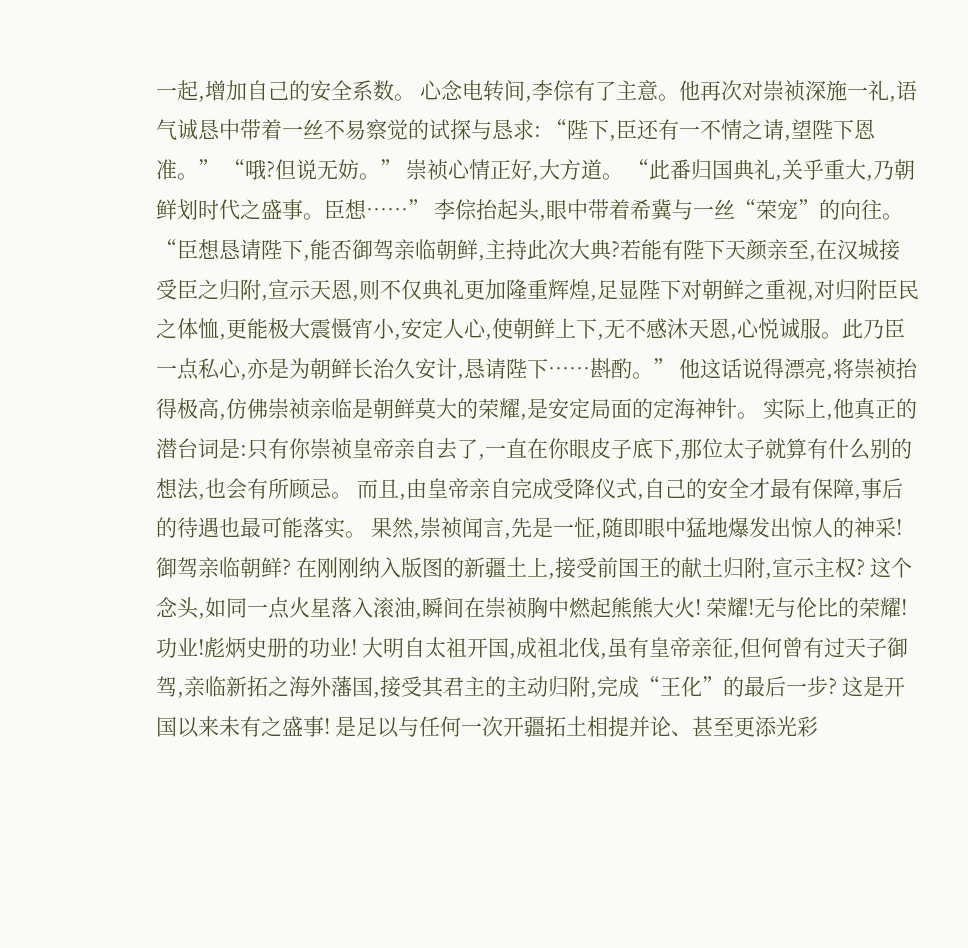一起,增加自己的安全系数。 心念电转间,李倧有了主意。他再次对崇祯深施一礼,语气诚恳中带着一丝不易察觉的试探与恳求: “陛下,臣还有一不情之请,望陛下恩准。” “哦?但说无妨。” 崇祯心情正好,大方道。 “此番归国典礼,关乎重大,乃朝鲜划时代之盛事。臣想……” 李倧抬起头,眼中带着希冀与一丝“荣宠”的向往。 “臣想恳请陛下,能否御驾亲临朝鲜,主持此次大典?若能有陛下天颜亲至,在汉城接受臣之归附,宣示天恩,则不仅典礼更加隆重辉煌,足显陛下对朝鲜之重视,对归附臣民之体恤,更能极大震慑宵小,安定人心,使朝鲜上下,无不感沐天恩,心悦诚服。此乃臣一点私心,亦是为朝鲜长治久安计,恳请陛下……斟酌。” 他这话说得漂亮,将崇祯抬得极高,仿佛崇祯亲临是朝鲜莫大的荣耀,是安定局面的定海神针。 实际上,他真正的潜台词是:只有你崇祯皇帝亲自去了,一直在你眼皮子底下,那位太子就算有什么别的想法,也会有所顾忌。 而且,由皇帝亲自完成受降仪式,自己的安全才最有保障,事后的待遇也最可能落实。 果然,崇祯闻言,先是一怔,随即眼中猛地爆发出惊人的神采! 御驾亲临朝鲜? 在刚刚纳入版图的新疆土上,接受前国王的献土归附,宣示主权? 这个念头,如同一点火星落入滚油,瞬间在崇祯胸中燃起熊熊大火! 荣耀!无与伦比的荣耀!功业!彪炳史册的功业! 大明自太祖开国,成祖北伐,虽有皇帝亲征,但何曾有过天子御驾,亲临新拓之海外藩国,接受其君主的主动归附,完成“王化”的最后一步? 这是开国以来未有之盛事! 是足以与任何一次开疆拓土相提并论、甚至更添光彩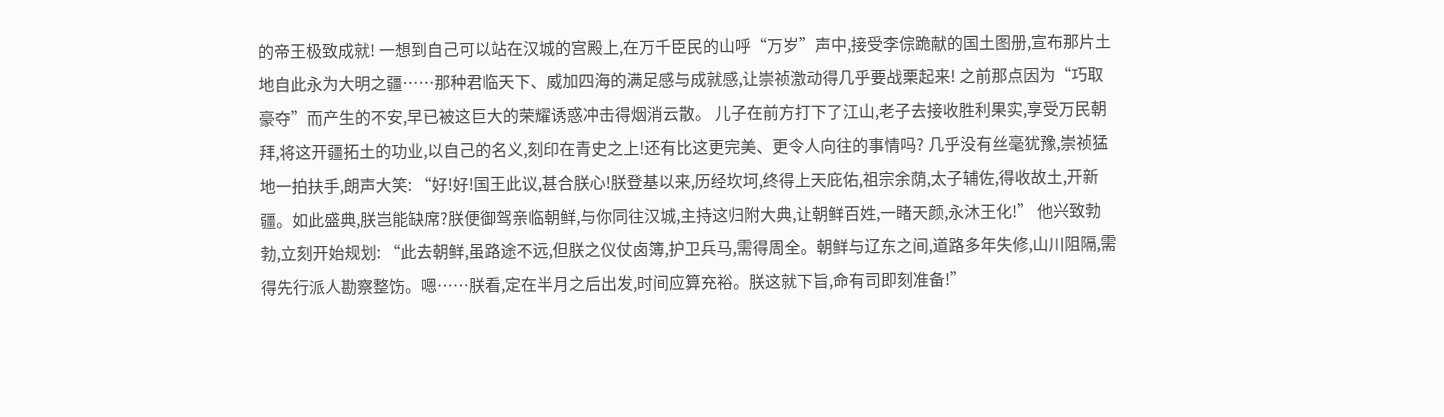的帝王极致成就! 一想到自己可以站在汉城的宫殿上,在万千臣民的山呼“万岁”声中,接受李倧跪献的国土图册,宣布那片土地自此永为大明之疆……那种君临天下、威加四海的满足感与成就感,让崇祯激动得几乎要战栗起来! 之前那点因为“巧取豪夺”而产生的不安,早已被这巨大的荣耀诱惑冲击得烟消云散。 儿子在前方打下了江山,老子去接收胜利果实,享受万民朝拜,将这开疆拓土的功业,以自己的名义,刻印在青史之上!还有比这更完美、更令人向往的事情吗? 几乎没有丝毫犹豫,崇祯猛地一拍扶手,朗声大笑: “好!好!国王此议,甚合朕心!朕登基以来,历经坎坷,终得上天庇佑,祖宗余荫,太子辅佐,得收故土,开新疆。如此盛典,朕岂能缺席?朕便御驾亲临朝鲜,与你同往汉城,主持这归附大典,让朝鲜百姓,一睹天颜,永沐王化!” 他兴致勃勃,立刻开始规划: “此去朝鲜,虽路途不远,但朕之仪仗卤簿,护卫兵马,需得周全。朝鲜与辽东之间,道路多年失修,山川阻隔,需得先行派人勘察整饬。嗯……朕看,定在半月之后出发,时间应算充裕。朕这就下旨,命有司即刻准备!”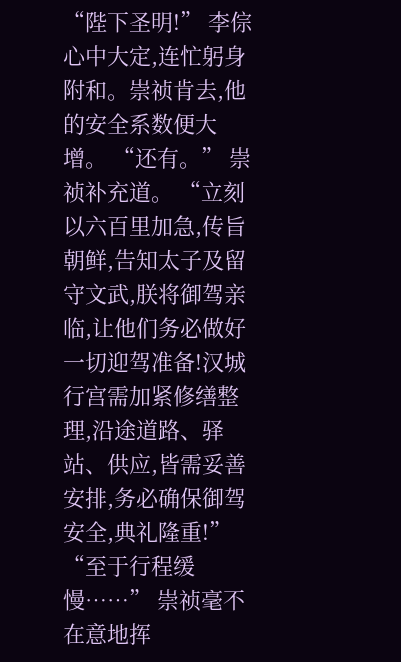“陛下圣明!” 李倧心中大定,连忙躬身附和。崇祯肯去,他的安全系数便大增。 “还有。” 崇祯补充道。 “立刻以六百里加急,传旨朝鲜,告知太子及留守文武,朕将御驾亲临,让他们务必做好一切迎驾准备!汉城行宫需加紧修缮整理,沿途道路、驿站、供应,皆需妥善安排,务必确保御驾安全,典礼隆重!” “至于行程缓慢……” 崇祯毫不在意地挥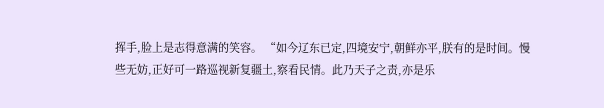挥手,脸上是志得意满的笑容。 “如今辽东已定,四境安宁,朝鲜亦平,朕有的是时间。慢些无妨,正好可一路巡视新复疆土,察看民情。此乃天子之责,亦是乐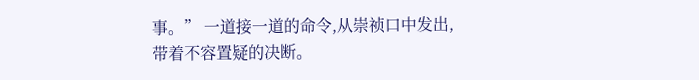事。” 一道接一道的命令,从崇祯口中发出,带着不容置疑的决断。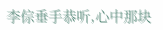李倧垂手恭听,心中那块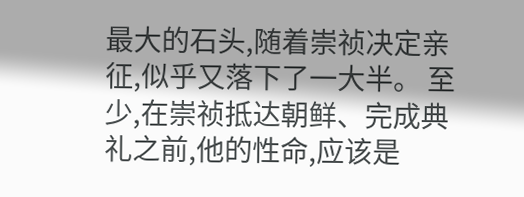最大的石头,随着崇祯决定亲征,似乎又落下了一大半。 至少,在崇祯抵达朝鲜、完成典礼之前,他的性命,应该是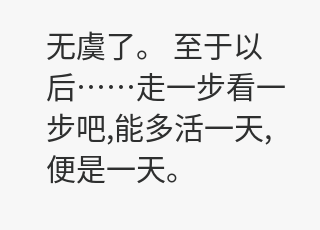无虞了。 至于以后……走一步看一步吧,能多活一天,便是一天。